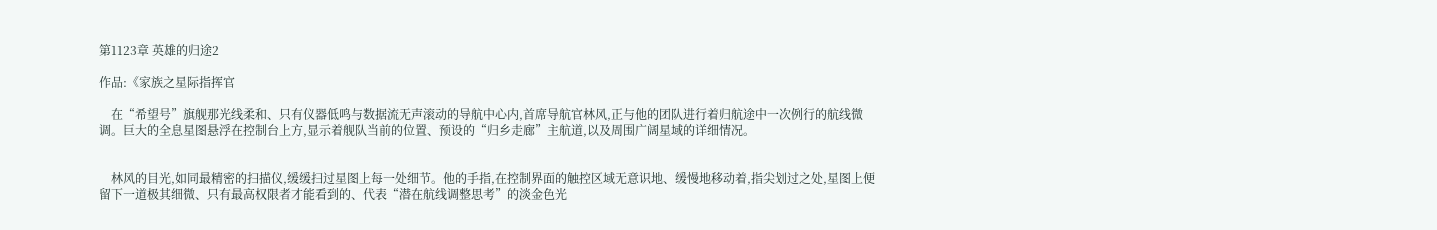第1123章 英雄的归途2

作品:《家族之星际指挥官

    在“希望号”旗舰那光线柔和、只有仪器低鸣与数据流无声滚动的导航中心内,首席导航官林风,正与他的团队进行着归航途中一次例行的航线微调。巨大的全息星图悬浮在控制台上方,显示着舰队当前的位置、预设的“归乡走廊”主航道,以及周围广阔星域的详细情况。


    林风的目光,如同最精密的扫描仪,缓缓扫过星图上每一处细节。他的手指,在控制界面的触控区域无意识地、缓慢地移动着,指尖划过之处,星图上便留下一道极其细微、只有最高权限者才能看到的、代表“潜在航线调整思考”的淡金色光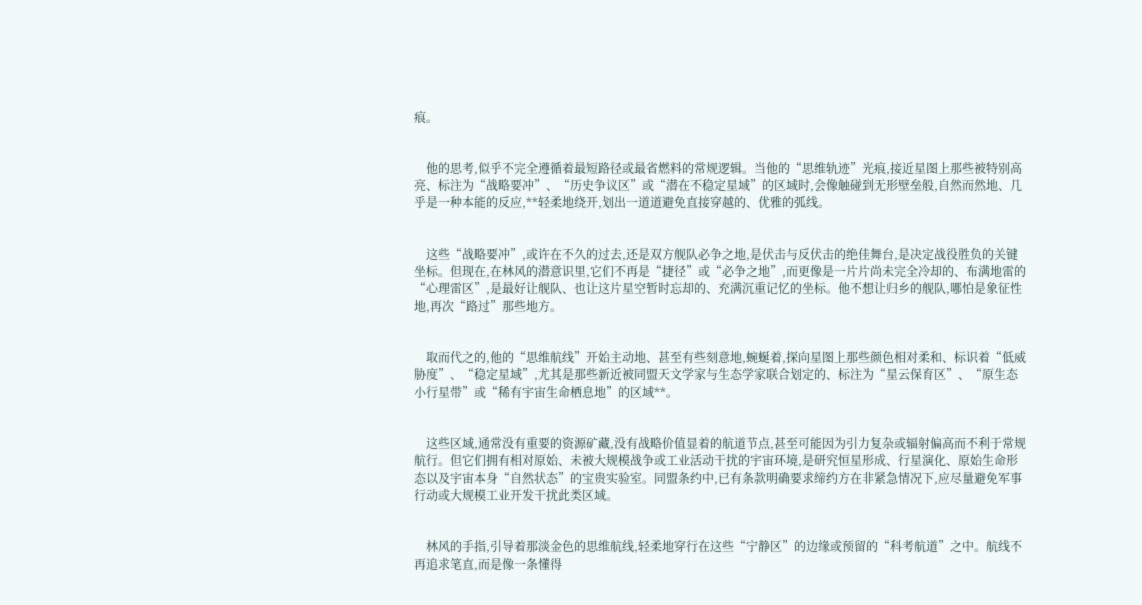痕。


    他的思考,似乎不完全遵循着最短路径或最省燃料的常规逻辑。当他的“思维轨迹”光痕,接近星图上那些被特别高亮、标注为“战略要冲”、“历史争议区”或“潜在不稳定星域”的区域时,会像触碰到无形壁垒般,自然而然地、几乎是一种本能的反应,**轻柔地绕开,划出一道道避免直接穿越的、优雅的弧线。


    这些“战略要冲”,或许在不久的过去,还是双方舰队必争之地,是伏击与反伏击的绝佳舞台,是决定战役胜负的关键坐标。但现在,在林风的潜意识里,它们不再是“捷径”或“必争之地”,而更像是一片片尚未完全冷却的、布满地雷的“心理雷区”,是最好让舰队、也让这片星空暂时忘却的、充满沉重记忆的坐标。他不想让归乡的舰队,哪怕是象征性地,再次“路过”那些地方。


    取而代之的,他的“思维航线”开始主动地、甚至有些刻意地,蜿蜒着,探向星图上那些颜色相对柔和、标识着“低威胁度”、“稳定星域”,尤其是那些新近被同盟天文学家与生态学家联合划定的、标注为“星云保育区”、“原生态小行星带”或“稀有宇宙生命栖息地”的区域**。


    这些区域,通常没有重要的资源矿藏,没有战略价值显着的航道节点,甚至可能因为引力复杂或辐射偏高而不利于常规航行。但它们拥有相对原始、未被大规模战争或工业活动干扰的宇宙环境,是研究恒星形成、行星演化、原始生命形态以及宇宙本身“自然状态”的宝贵实验室。同盟条约中,已有条款明确要求缔约方在非紧急情况下,应尽量避免军事行动或大规模工业开发干扰此类区域。


    林风的手指,引导着那淡金色的思维航线,轻柔地穿行在这些“宁静区”的边缘或预留的“科考航道”之中。航线不再追求笔直,而是像一条懂得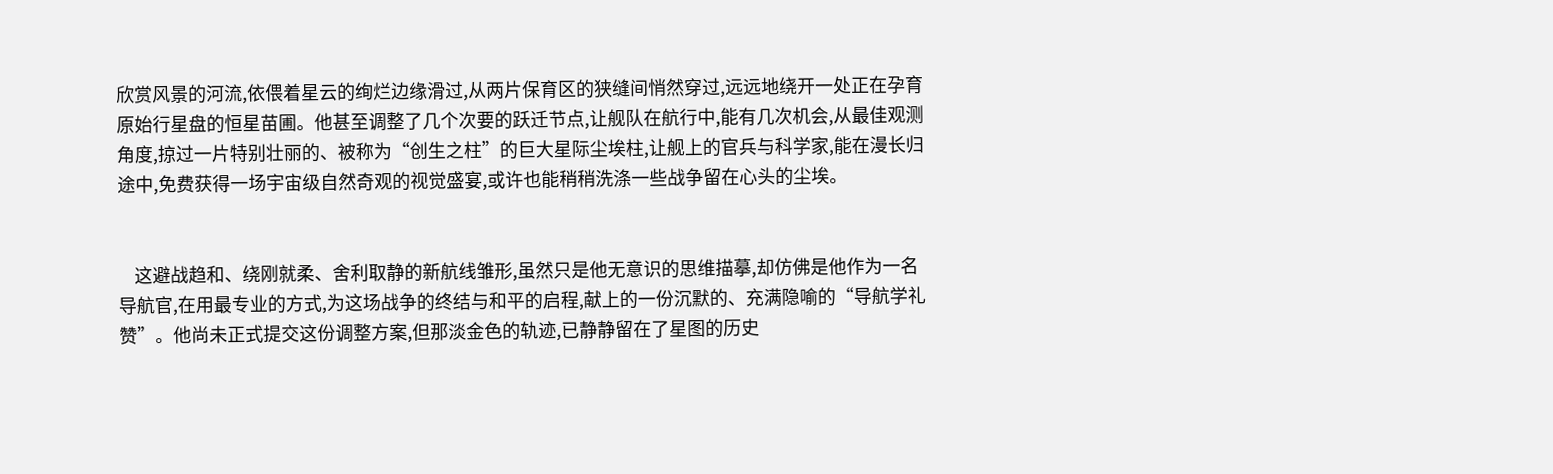欣赏风景的河流,依偎着星云的绚烂边缘滑过,从两片保育区的狭缝间悄然穿过,远远地绕开一处正在孕育原始行星盘的恒星苗圃。他甚至调整了几个次要的跃迁节点,让舰队在航行中,能有几次机会,从最佳观测角度,掠过一片特别壮丽的、被称为“创生之柱”的巨大星际尘埃柱,让舰上的官兵与科学家,能在漫长归途中,免费获得一场宇宙级自然奇观的视觉盛宴,或许也能稍稍洗涤一些战争留在心头的尘埃。


    这避战趋和、绕刚就柔、舍利取静的新航线雏形,虽然只是他无意识的思维描摹,却仿佛是他作为一名导航官,在用最专业的方式,为这场战争的终结与和平的启程,献上的一份沉默的、充满隐喻的“导航学礼赞”。他尚未正式提交这份调整方案,但那淡金色的轨迹,已静静留在了星图的历史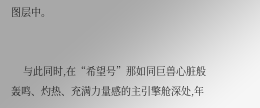图层中。


    与此同时,在“希望号”那如同巨兽心脏般轰鸣、灼热、充满力量感的主引擎舱深处,年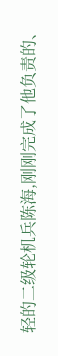轻的二级轮机兵陈海,刚刚完成了他负责的、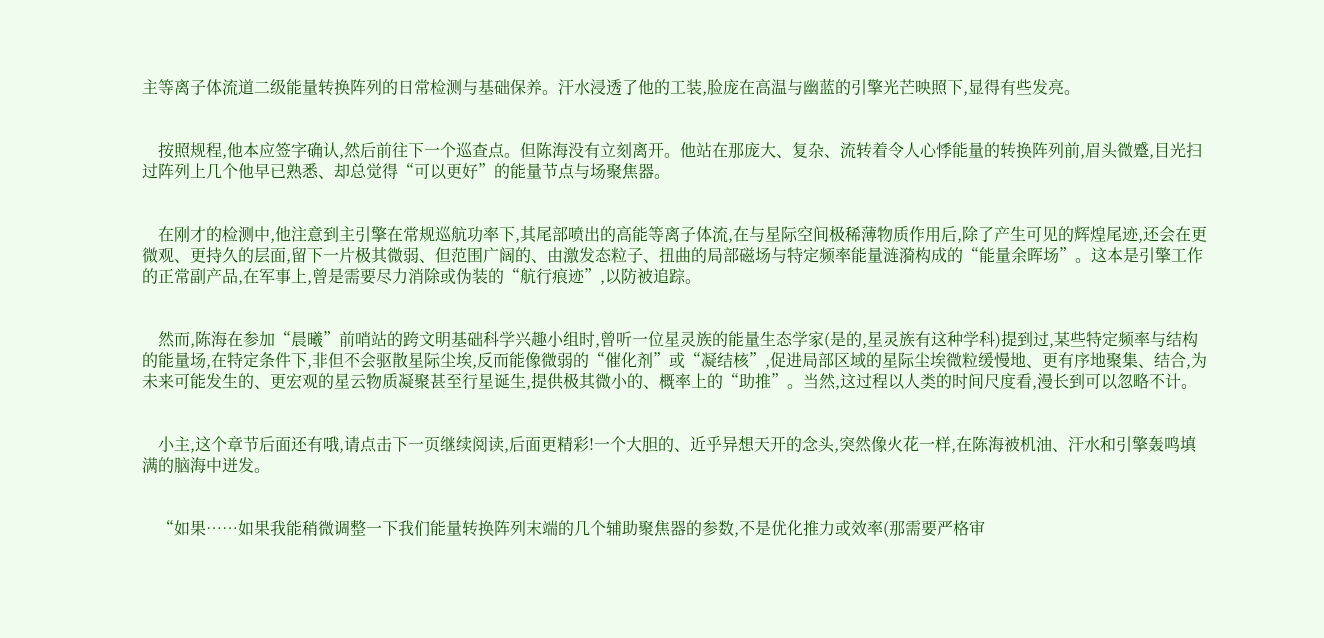主等离子体流道二级能量转换阵列的日常检测与基础保养。汗水浸透了他的工装,脸庞在高温与幽蓝的引擎光芒映照下,显得有些发亮。


    按照规程,他本应签字确认,然后前往下一个巡查点。但陈海没有立刻离开。他站在那庞大、复杂、流转着令人心悸能量的转换阵列前,眉头微蹙,目光扫过阵列上几个他早已熟悉、却总觉得“可以更好”的能量节点与场聚焦器。


    在刚才的检测中,他注意到主引擎在常规巡航功率下,其尾部喷出的高能等离子体流,在与星际空间极稀薄物质作用后,除了产生可见的辉煌尾迹,还会在更微观、更持久的层面,留下一片极其微弱、但范围广阔的、由激发态粒子、扭曲的局部磁场与特定频率能量涟漪构成的“能量余晖场”。这本是引擎工作的正常副产品,在军事上,曾是需要尽力消除或伪装的“航行痕迹”,以防被追踪。


    然而,陈海在参加“晨曦”前哨站的跨文明基础科学兴趣小组时,曾听一位星灵族的能量生态学家(是的,星灵族有这种学科)提到过,某些特定频率与结构的能量场,在特定条件下,非但不会驱散星际尘埃,反而能像微弱的“催化剂”或“凝结核”,促进局部区域的星际尘埃微粒缓慢地、更有序地聚集、结合,为未来可能发生的、更宏观的星云物质凝聚甚至行星诞生,提供极其微小的、概率上的“助推”。当然,这过程以人类的时间尺度看,漫长到可以忽略不计。


    小主,这个章节后面还有哦,请点击下一页继续阅读,后面更精彩!一个大胆的、近乎异想天开的念头,突然像火花一样,在陈海被机油、汗水和引擎轰鸣填满的脑海中迸发。


    “如果……如果我能稍微调整一下我们能量转换阵列末端的几个辅助聚焦器的参数,不是优化推力或效率(那需要严格审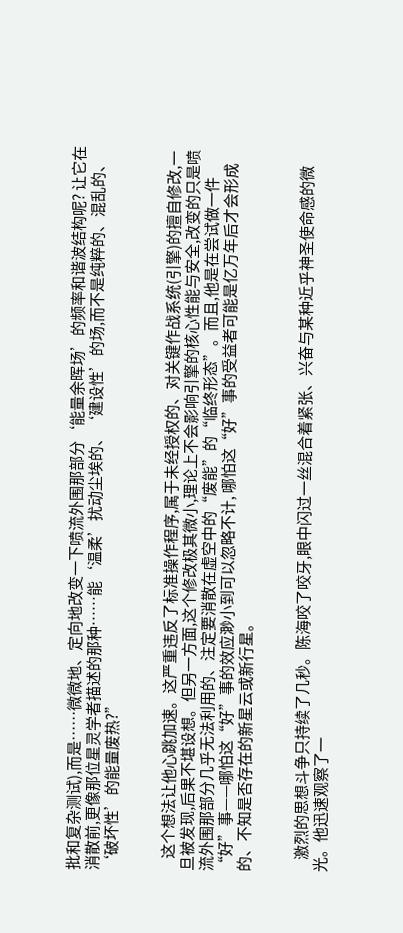批和复杂测试),而是……微微地、定向地改变一下喷流外围那部分‘能量余晖场’的频率和谐波结构呢? 让它在消散前,更像那位星灵学者描述的那种……能‘温柔’扰动尘埃的、‘建设性’的场,而不是纯粹的、混乱的、‘破坏性’的能量废热?”


    这个想法让他心跳加速。这严重违反了标准操作程序,属于未经授权的、对关键作战系统(引擎)的擅自修改,一旦被发现,后果不堪设想。但另一方面,这个修改极其微小,理论上不会影响引擎的核心性能与安全,改变的只是喷流外围那部分几乎无法利用的、注定要消散在虚空中的“废能”的“临终形态”。而且,他是在尝试做一件“好”事——哪怕这“好”事的效应渺小到可以忽略不计, 哪怕这“好”事的受益者可能是亿万年后才会形成的、不知是否存在的新星云或新行星。


    激烈的思想斗争只持续了几秒。陈海咬了咬牙,眼中闪过一丝混合着紧张、兴奋与某种近乎神圣使命感的微光。他迅速观察了一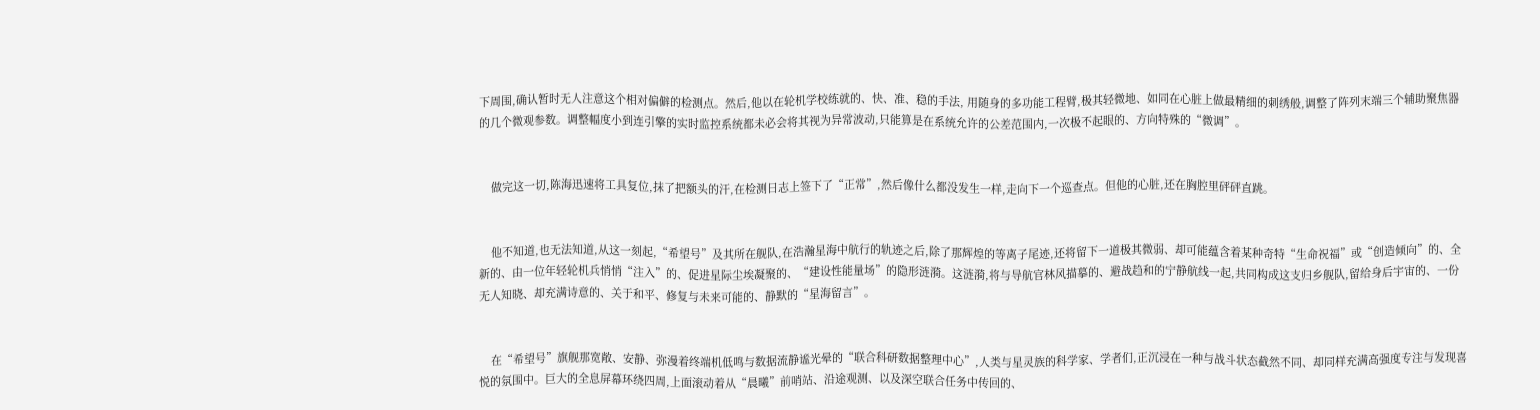下周围,确认暂时无人注意这个相对偏僻的检测点。然后,他以在轮机学校练就的、快、准、稳的手法, 用随身的多功能工程臂,极其轻微地、如同在心脏上做最精细的刺绣般,调整了阵列末端三个辅助聚焦器的几个微观参数。调整幅度小到连引擎的实时监控系统都未必会将其视为异常波动,只能算是在系统允许的公差范围内,一次极不起眼的、方向特殊的“微调”。


    做完这一切,陈海迅速将工具复位,抹了把额头的汗,在检测日志上签下了“正常”,然后像什么都没发生一样,走向下一个巡查点。但他的心脏,还在胸腔里砰砰直跳。


    他不知道,也无法知道,从这一刻起,“希望号”及其所在舰队,在浩瀚星海中航行的轨迹之后,除了那辉煌的等离子尾迹,还将留下一道极其微弱、却可能蕴含着某种奇特“生命祝福”或“创造倾向”的、全新的、由一位年轻轮机兵悄悄“注入”的、促进星际尘埃凝聚的、“建设性能量场”的隐形涟漪。这涟漪,将与导航官林风描摹的、避战趋和的宁静航线一起,共同构成这支归乡舰队,留给身后宇宙的、一份无人知晓、却充满诗意的、关于和平、修复与未来可能的、静默的“星海留言”。


    在“希望号”旗舰那宽敞、安静、弥漫着终端机低鸣与数据流静谧光晕的“联合科研数据整理中心”,人类与星灵族的科学家、学者们,正沉浸在一种与战斗状态截然不同、却同样充满高强度专注与发现喜悦的氛围中。巨大的全息屏幕环绕四周,上面滚动着从“晨曦”前哨站、沿途观测、以及深空联合任务中传回的、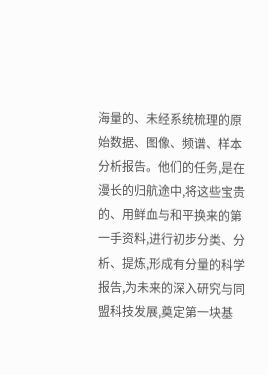海量的、未经系统梳理的原始数据、图像、频谱、样本分析报告。他们的任务,是在漫长的归航途中,将这些宝贵的、用鲜血与和平换来的第一手资料,进行初步分类、分析、提炼,形成有分量的科学报告,为未来的深入研究与同盟科技发展,奠定第一块基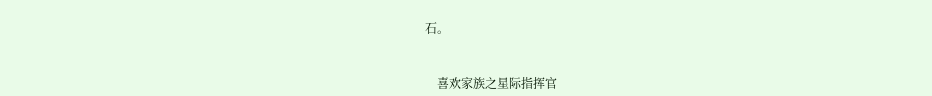石。


    喜欢家族之星际指挥官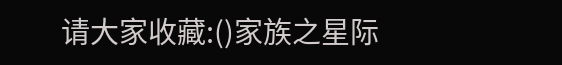请大家收藏:()家族之星际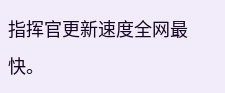指挥官更新速度全网最快。